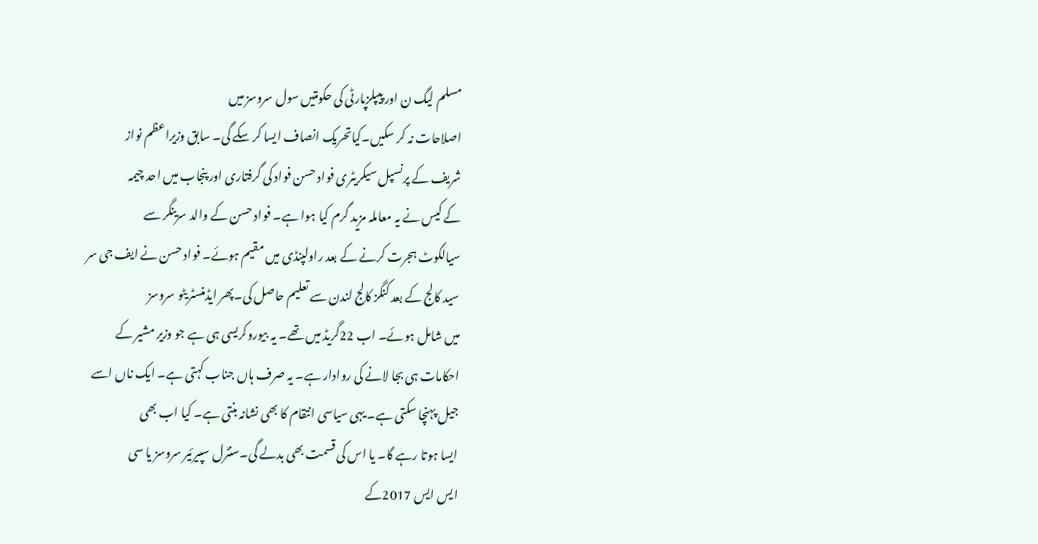مسلم لیگ ن اور پیپلزپارٹی کی حکومتیں سول سروسز میں
اصلاحات نہ کر سکیں۔کیاتحریک انصاف ایسا کر سکے گی۔ سابق وزیراعظم نواز
شریف کے پرنسپل سیکریٹری فواد حسن فواد کی گرفتاری اور پنجاب میں احد چیمہ
کے کیس نے یہ معاملہ مزید گرم کیا ہوا ہے۔ فواد حسن کے والد سرینگر سے
سیالکوٹ ہجرت کرنے کے بعد راولپنڈی میں مقیم ہوئے۔ فواد حسن نے ایف جی سر
سید کالج کے بعد کنگز کالج لندن سے تعلیم حاصل کی۔پھر ایڈمنسٹریٹو سروسز
میں شامل ہوئے۔ اب 22گریڈ میں تھے۔ یہ بیوروکریسی ہی ہے جو وزیر مشیر کے
احکامات ہی بجا لانے کی روادار ہے۔ یہ صرف ہاں جناب کہتی ہے۔ ایک ناں اسے
جیل پہنچا سکتی ہے۔ یہی سیاسی انتقام کا بھی نشانہ بنتی ہے۔ کیا اب بھی
ایسا ہوتا رہے گا۔ یا اس کی قسمت بھی بدلے گی۔سنٹرل سپیرئیر سروسز یا سی
ایس ایس 2017کے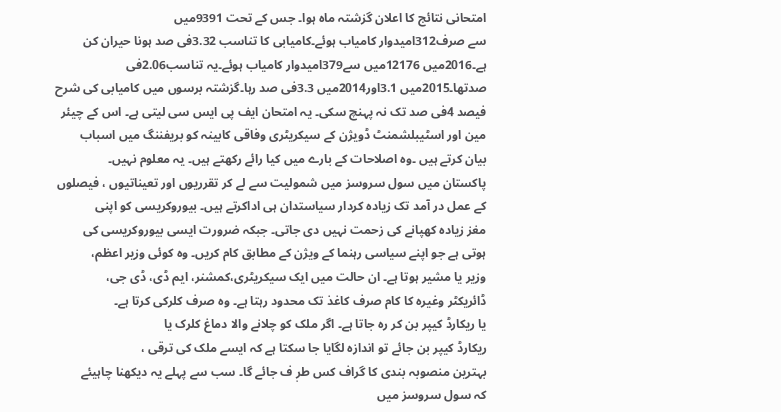امتحانی نتائج کا اعلان گزشتہ ماہ ہوا۔ جس کے تحت 9391میں
سے صرف312امیدوار کامیاب ہوئے۔کامیابی کا تناسب 3.32فی صد ہونا حیران کن
ہے۔2016میں 12176میں سے379امیدوار کامیاب ہوئے۔یہ تناسب2.06فی
صدتھا۔2015میں 3.1اور2014میں 3.3فی صد رہا۔گزشتہ برسوں میں کامیابی کی شرح
فیصد 4فی صد تک نہ پہنچ سکی۔ یہ امتحان ایف پی ایس سی لیتی ہے۔ اس کے چیئر
مین اور اسٹیبلشمنٹ ڈویژن کے سیکریٹری وفاقی کابینہ کو بریفننگ میں اسباب
بیان کرتے ہیں ۔وہ اصلاحات کے بارے میں کیا رائے رکھتے ہیں۔ یہ معلوم نہیں۔
پاکستان میں سول سروسز میں شمولیت سے لے کر تقرریوں اور تعیناتیوں ، فیصلوں
کے عمل در آمد تک زیادہ کردار سیاستدان ہی اداکرتے ہیں۔ بیوروکریسی کو اپنی
مغز زیادہ کھپانے کی زحمت نہیں دی جاتی۔ جبکہ ضرورت ایسی بیوروکریسی کی
ہوتی ہے جو اپنے سیاسی رہنما کے ویژن کے مطابق کام کریں۔ وہ کوئی وزیر اعظم،
وزیر یا مشیر ہوتا ہے۔ ان حالت میں ایک سیکریٹری،کمشنر، ایم ڈی، ڈی جی،
ڈائریکٹر وغیرہ کا کام صرف کاغذ تک محدود رہتا ہے۔ وہ صرف کلرکی کرتا ہے۔
یا ریکارڈ کیپر بن کر رہ جاتا ہے۔ اگر ملک کو چلانے والا دماغ کلرک یا
ریکارڈ کیپر بن جائے تو اندازہ لگایا جا سکتا ہے کہ ایسے ملک کی ترقی ،
بہترین منصوبہ بندی کا گراف کس طرٖ ف جائے گا۔ سب سے پہلے یہ دیکھنا چاہیئے
کہ سول سروسز میں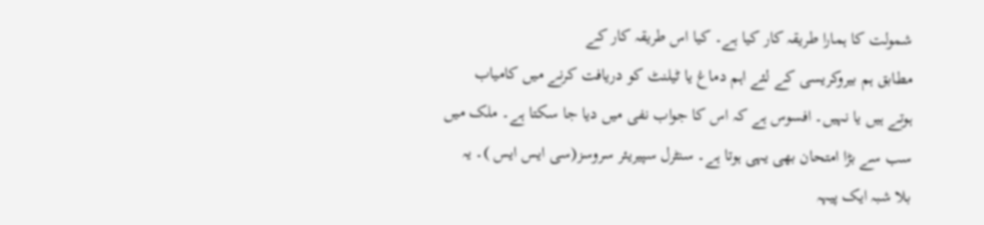شمولت کا ہمارا طریقہ کار کیا ہے۔ کیا اس طریقہ کار کے
مطابق ہم بیروکریسی کے لئے اہم دماغ یا ٹیلنٹ کو دریافت کرنے میں کامیاب
ہوتے ہیں یا نہیں۔ افسوس ہے کہ اس کا جواب نفی میں دیا جا سکتا ہے۔ ملک میں
سب سے بڑا امتحان بھی یہی ہوتا ہے۔ سنٹرل سپیریئر سروسز(سی ایس ایس )۔ یہ
بلا شبہ ایک پیہہ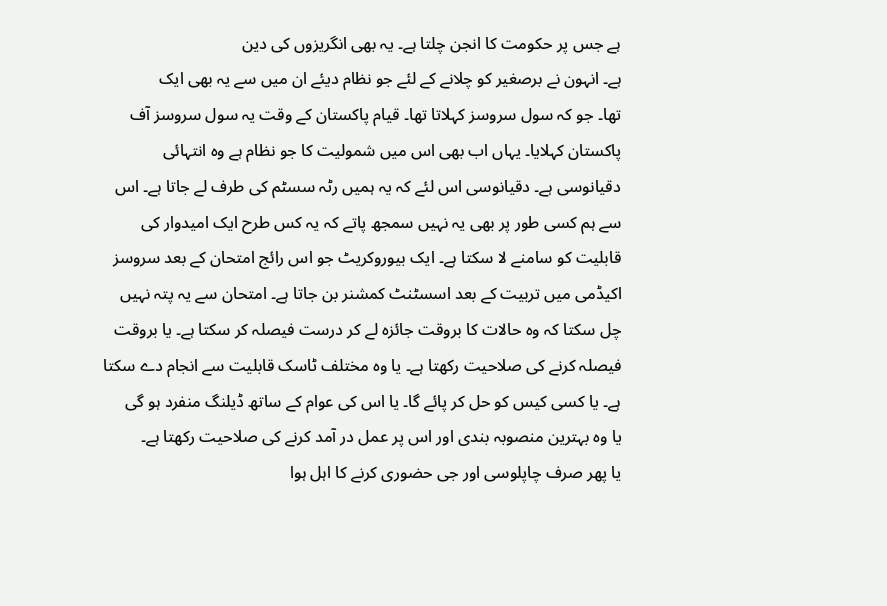ہے جس پر حکومت کا انجن چلتا ہے۔ یہ بھی انگریزوں کی دین
ہے۔ انہون نے برصغیر کو چلانے کے لئے جو نظام دیئے ان میں سے یہ بھی ایک
تھا۔ جو کہ سول سروسز کہلاتا تھا۔ قیام پاکستان کے وقت یہ سول سروسز آف
پاکستان کہلایا۔ یہاں اب بھی اس میں شمولیت کا جو نظام ہے وہ انتہائی
دقیانوسی ہے۔ دقیانوسی اس لئے کہ یہ ہمیں رٹہ سسٹم کی طرف لے جاتا ہے۔ اس
سے ہم کسی طور پر بھی یہ نہیں سمجھ پاتے کہ یہ کس طرح ایک امیدوار کی
قابلیت کو سامنے لا سکتا ہے۔ ایک بیوروکریٹ جو اس رائج امتحان کے بعد سروسز
اکیڈمی میں تربیت کے بعد اسسٹنٹ کمشنر بن جاتا ہے۔ امتحان سے یہ پتہ نہیں
چل سکتا کہ وہ حالات کا بروقت جائزہ لے کر درست فیصلہ کر سکتا ہے۔ یا بروقت
فیصلہ کرنے کی صلاحیت رکھتا ہے۔ یا وہ مختلف ٹاسک قابلیت سے انجام دے سکتا
ہے۔ یا کسی کیس کو حل کر پائے گا۔ یا اس کی عوام کے ساتھ ڈیلنگ منفرد ہو گی
یا وہ بہترین منصوبہ بندی اور اس پر عمل در آمد کرنے کی صلاحیت رکھتا ہے۔
یا پھر صرف چاپلوسی اور جی حضوری کرنے کا اہل ہوا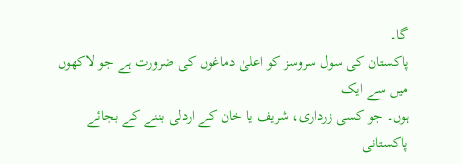گا۔
پاکستان کی سول سروسز کو اعلیٰ دماغوں کی ضرورت ہے جو لاکھوں میں سے ایک
ہوں۔ جو کسی زرداری، شریف یا خان کے اردلی بننے کے بجائے پاکستانی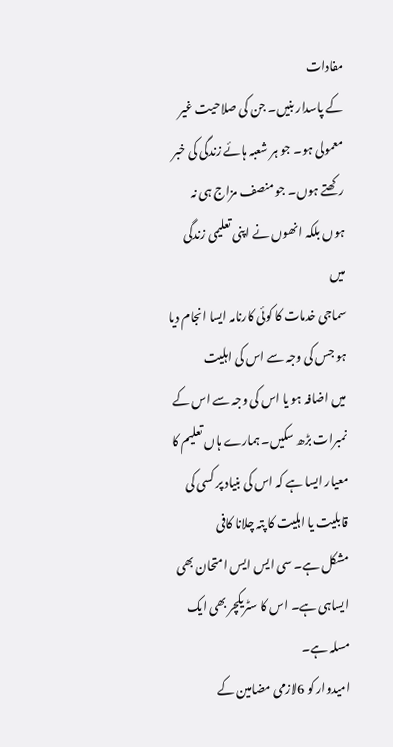مفادات
کے پاسدار بنیں۔ جن کی صلاحیت غیر معمولی ہو۔ جو ہر شعبہ ہائے زندگی کی خبر
رکھتے ہوں۔ جو منصف مزاج ہی نہ ہوں بلکہ انھوں نے اپنی تعلیمی زندگی میں
سماجی خدمات کا کوئی کارنامہ ایسا انجام دیا ہو جس کی وجہ سے اس کی اہلیت
میں اضافہ ہو یا اس کی وجہ سے اس کے نمبرات بڑھ سکیں۔ ہمارے ہاں تعلیم کا
معیار ایسا ہے کہ اس کی بنیاد پر کسی کی قابلیت یا اہلیت کا پتہ چلانا کافی
مشکل ہے۔ سی ایس ایس امتحان بھی ایساہی ہے۔ اس کا سٹریکچر بھی ایک مسلہ ہے۔
امیدوار کو 6لازمی مضامین کے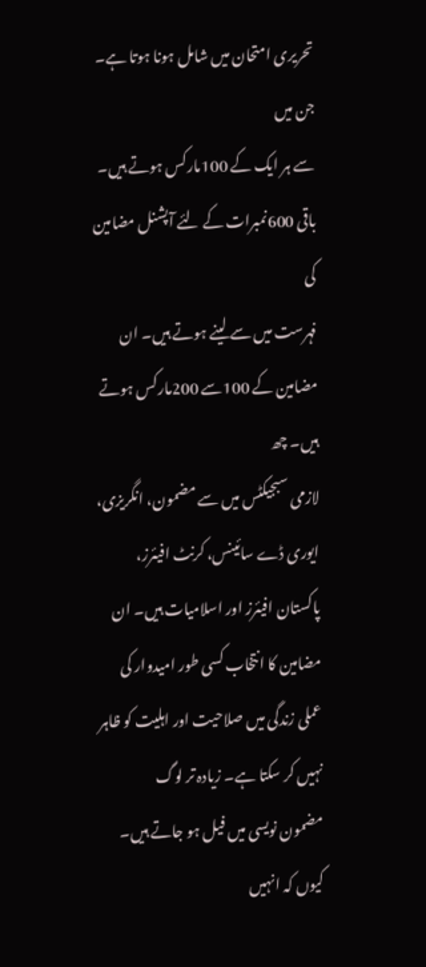تحریری امتحان میں شامل ہونا ہوتا ہے۔ جن میں
سے ہر ایک کے 100مارکس ہوتے ہیں۔ باقی 600نمبرات کے لئے آپشنل مضامین کی
فہرست میں سے لینے ہوتے ہیں۔ ان مضامین کے 100سے 200مارکس ہوتے ہیں۔ چھ
لازمی سبجیکٹس میں سے مضمون، انگریزی، ایوری ڈے سائینس، کرنٹ افیئرز،
پاکستان افیئرز اور اسلامیات ہیں۔ ان مضامین کا انتخاب کسی طور امیدوار کی
عملی زندگی میں صلاحیت اور اہلیت کو ظاہر نہیں کر سکتا ہے۔ زیادہ تر لوگ
مضمون نویسی میں فیل ہو جاتے ہیں۔ کیوں کہ انہیں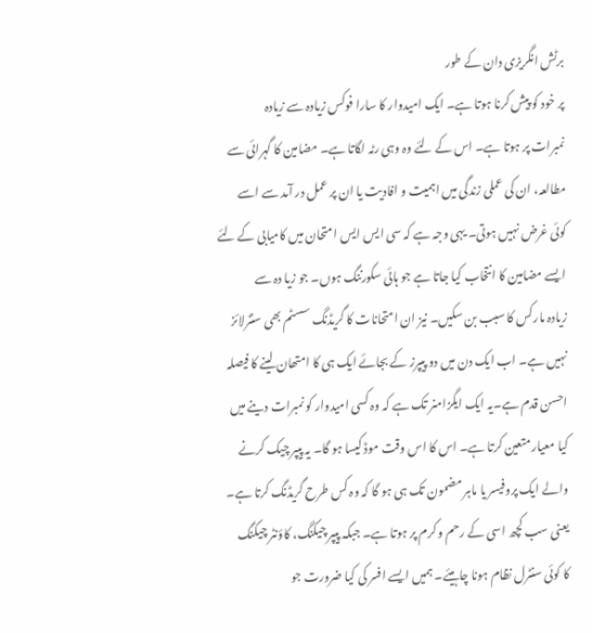برٹش انگریزی دان کے طور
پر خود کو پیش کرنا ہوتا ہے۔ ایک امیدوار کا سارا فوکس زیادہ سے زیادہ
نمبرات پر ہوتا ہے۔ اس کے لئے وہ وہی رٹہ لگاتا ہے۔ مضامین کا گہرائی سے
مطالعہ، ان کی عملی زندگی میں اہمیت و افادیت یا ان پر عمل در آمد سے اسے
کوئی غرض نہیں ہوتی۔ یہی وجہ ہے کہ سی ایس ایس امتحان میں کامیابی کے لئے
ایسے مضامین کا انتخاب کیا جاتا ہے جو ہائی سکورننگ ہوں۔ جو زیا دہ سے
زیادہ مارکس کا سبب بن سکیں۔ نیز ان امتحانات کا گریڈنگ سسٹم بھی سنٹرلائز
نہیں ہے۔ اب ایک دن میں دو پیپرز کے بجائے ایک ہی کا امتھان لینے کا فیصلہ
احسن قدم ہے۔یہ ایک ایگزامنر تک ہے کہ وہ کسی امیدوار کو نمبرات دینے میں
کیا معیار متعین کرتا ہے۔ اس کا اس وقت موڈ کیسا ہو گا۔ یہ پیپر چیک کرنے
والے ایک پروفیسر یا ماہر مضمون تک ہی ہو گا کہ وہ کس طرح گریڈنگ کرتا ہے۔
یعنی سب کچھ اسی کے رحم و کرم پر ہوتا ہے۔ جبکہ پیپر چیکنگ، کاؤنٹر چیکنگ
کا کوئی سنٹرل نظام ہونا چاہیئے۔ ہمیں ایسے افسر کی کیا ضرورت جو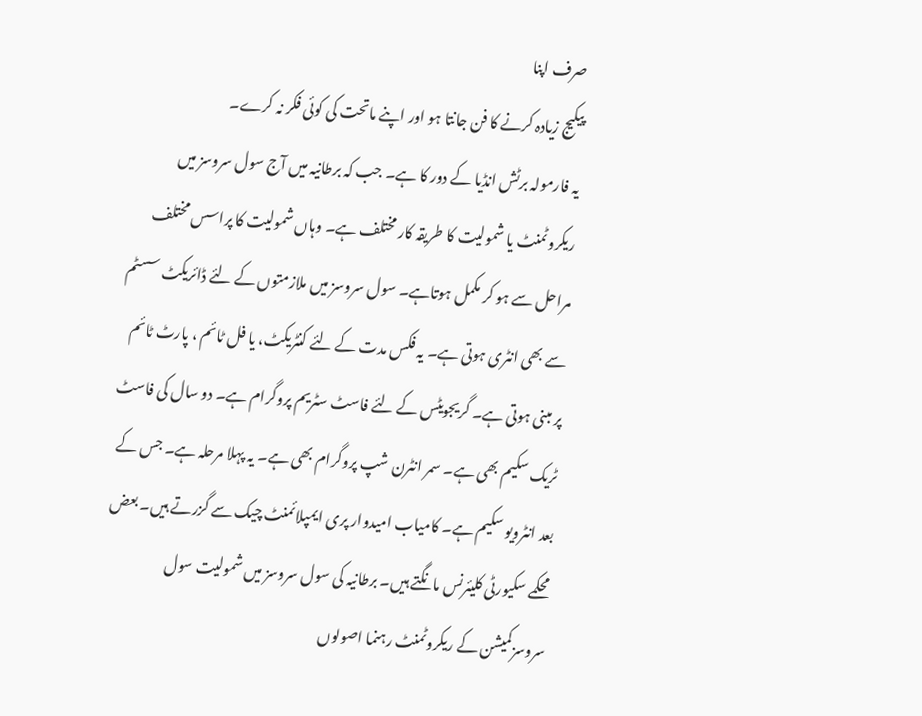صرف اپنا
پیکیج زیادہ کرنے کا فن جانتا ہو اور اپنے ماتحت کی کوئی فکر نہ کرے۔
یہ فارمولہ برٹش انڈیا کے دور کا ہے۔ جب کہ برطانیہ میں آج سول سروسز میں
ریکروٹمنٹ یا شمولیت کا طریقہ کار مختلف ہے۔ وہاں شمولیت کا پراسس مختلف
مراحل سے ہو کر مکمل ہوتاہے۔ سول سروسز میں ملازمتوں کے لئے ڈائریکٹ سسٹم
سے بھی انٹری ہوتی ہے۔ یہ فکس مدت کے لئے کنٹریکٹ، یا فل ٹائم ، پارٹ ٹائم
پر مبنی ہوتی ہے۔ گریجویٹس کے لئے فاسٹ سٹریم پروگرام ہے۔ دو سال کی فاسٹ
ٹریک سکیم بھی ہے۔ سمر انٹرن شپ پروگرام بھی ہے۔ یہ پہلا مرحلہ ہے۔ جس کے
بعد انٹرویو سکیم ہے۔ کامیاب امیدوار پری ایمپلائمنٹ چیک سے گزرتے ہیں۔ بعض
محکمے سکیورٹی کلیئرنس مانگتے ہیں۔ برطانیہ کی سول سروسز میں شمولیت سول
سروسزکمیشن کے ریکروٹمنٹ رہنما اصولوں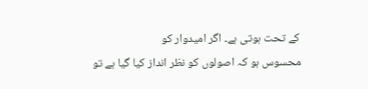کے تحت ہوتی ہے۔ اگر امیدوار کو
محسوس ہو کہ اصولوں کو نظر انداز کیا گیا ہے تو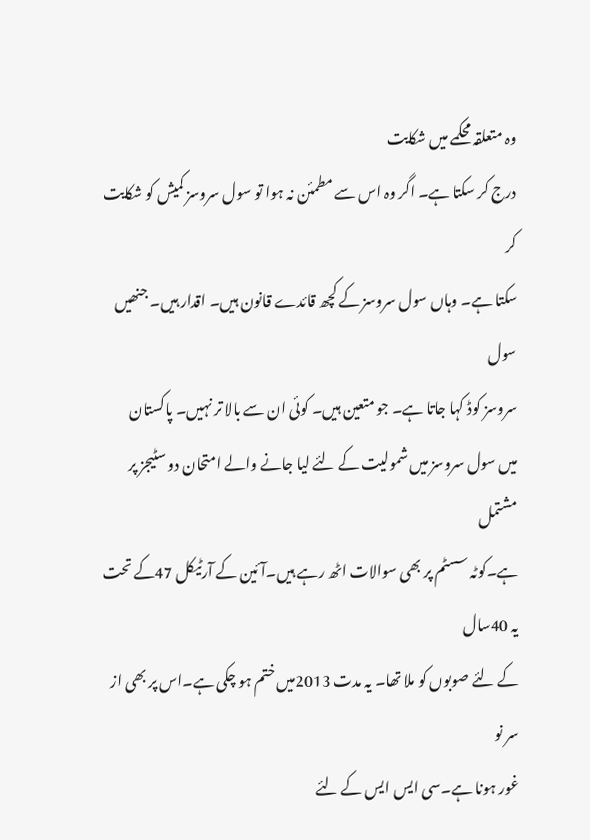وہ متعلقہ محکمے میں شکایت
درج کر سکتا ہے۔ اگر وہ اس سے مطمئن نہ ہوا تو سول سروسز کمیش کو شکایت کر
سکتا ہے۔ وہاں سول سروسز کے کچھ قائدے قانون ہیں۔ اقدار ہیں۔ جنھیں سول
سروسز کوڈ کہا جاتا ہے۔ جو متعین ہیں۔ کوئی ان سے بالا تر نہیں۔ پاکستان
میں سول سروسز میں شمولیت کے لئے لیا جانے والے امتحان دو سٹیجز پر مشتمل
ہے۔کوٹہ سسٹم پر بھی سوالات اٹھ رہے ہیں۔آئین کے آرٹیکل 47کے تحت یہ 40سال
کے لئے صوبوں کو ملا تھا۔ یہ مدت 2013میں ختم ہو چکی ہے۔اس پر بھی از سر نو
غور ہونا ہے۔سی ایس ایس کے لئے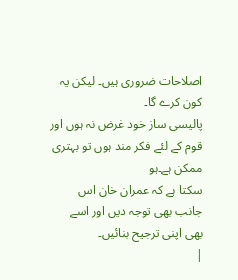اصلاحات ضروری ہیں۔ لیکن یہ کون کرے گا۔
پالیسی ساز خود غرض نہ ہوں اور قوم کے لئے فکر مند ہوں تو بہتری ممکن ہے۔ہو
سکتا ہے کہ عمران خان اس جانب بھی توجہ دیں اور اسے بھی اپنی ترجیح بنائیں۔
|